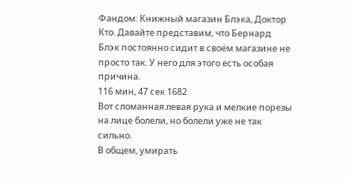Фандом: Книжный магазин Блэка, Доктор Кто. Давайте представим, что Бернард Блэк постоянно сидит в своём магазине не просто так. У него для этого есть особая причина.
116 мин, 47 сек 1682
Вот сломанная левая рука и мелкие порезы на лице болели, но болели уже не так сильно.
В общем, умирать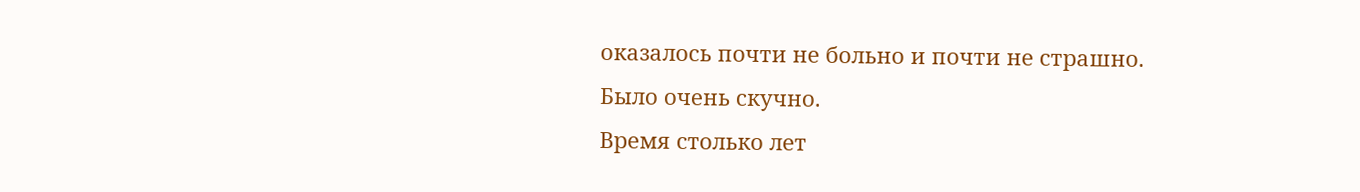оказалось почти не больно и почти не страшно.
Было очень скучно.
Время столько лет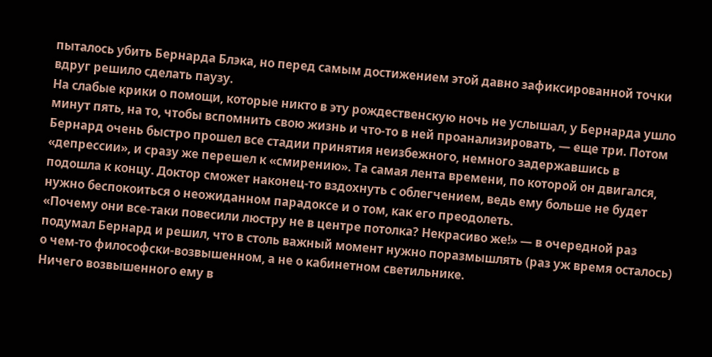пыталось убить Бернарда Блэка, но перед самым достижением этой давно зафиксированной точки вдруг решило сделать паузу.
На слабые крики о помощи, которые никто в эту рождественскую ночь не услышал, у Бернарда ушло минут пять, на то, чтобы вспомнить свою жизнь и что-то в ней проанализировать, — еще три. Потом Бернард очень быстро прошел все стадии принятия неизбежного, немного задержавшись в «депрессии», и сразу же перешел к «смирению». Та самая лента времени, по которой он двигался, подошла к концу. Доктор сможет наконец-то вздохнуть с облегчением, ведь ему больше не будет нужно беспокоиться о неожиданном парадоксе и о том, как его преодолеть.
«Почему они все-таки повесили люстру не в центре потолка? Некрасиво же!» — в очередной раз подумал Бернард и решил, что в столь важный момент нужно поразмышлять (раз уж время осталось) о чем-то философски-возвышенном, а не о кабинетном светильнике.
Ничего возвышенного ему в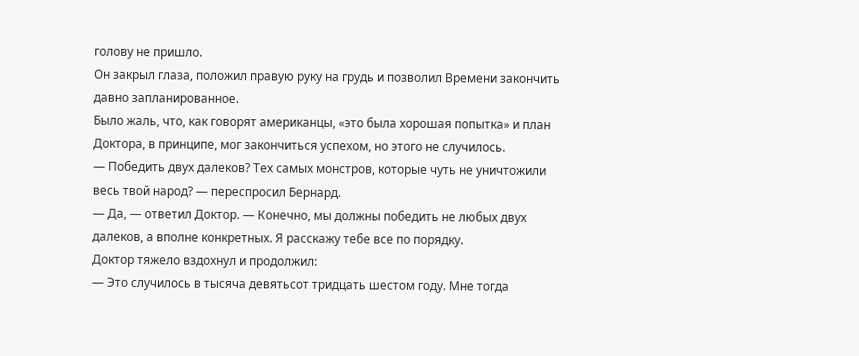голову не пришло.
Он закрыл глаза, положил правую руку на грудь и позволил Времени закончить давно запланированное.
Было жаль, что, как говорят американцы, «это была хорошая попытка» и план Доктора, в принципе, мог закончиться успехом, но этого не случилось.
— Победить двух далеков? Тех самых монстров, которые чуть не уничтожили весь твой народ? — переспросил Бернард.
— Да, — ответил Доктор. — Конечно, мы должны победить не любых двух далеков, а вполне конкретных. Я расскажу тебе все по порядку.
Доктор тяжело вздохнул и продолжил:
— Это случилось в тысяча девятьсот тридцать шестом году. Мне тогда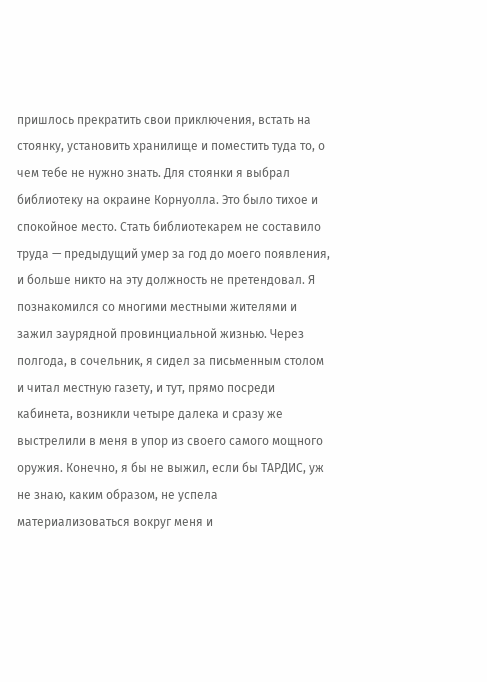пришлось прекратить свои приключения, встать на стоянку, установить хранилище и поместить туда то, о чем тебе не нужно знать. Для стоянки я выбрал библиотеку на окраине Корнуолла. Это было тихое и спокойное место. Стать библиотекарем не составило труда — предыдущий умер за год до моего появления, и больше никто на эту должность не претендовал. Я познакомился со многими местными жителями и зажил заурядной провинциальной жизнью. Через полгода, в сочельник, я сидел за письменным столом и читал местную газету, и тут, прямо посреди кабинета, возникли четыре далека и сразу же выстрелили в меня в упор из своего самого мощного оружия. Конечно, я бы не выжил, если бы ТАРДИС, уж не знаю, каким образом, не успела материализоваться вокруг меня и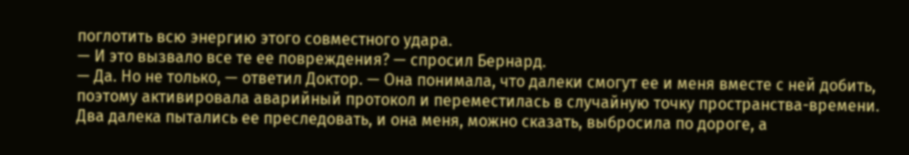поглотить всю энергию этого совместного удара.
— И это вызвало все те ее повреждения? — спросил Бернард.
— Да. Но не только, — ответил Доктор. — Она понимала, что далеки смогут ее и меня вместе с ней добить, поэтому активировала аварийный протокол и переместилась в случайную точку пространства-времени. Два далека пытались ее преследовать, и она меня, можно сказать, выбросила по дороге, а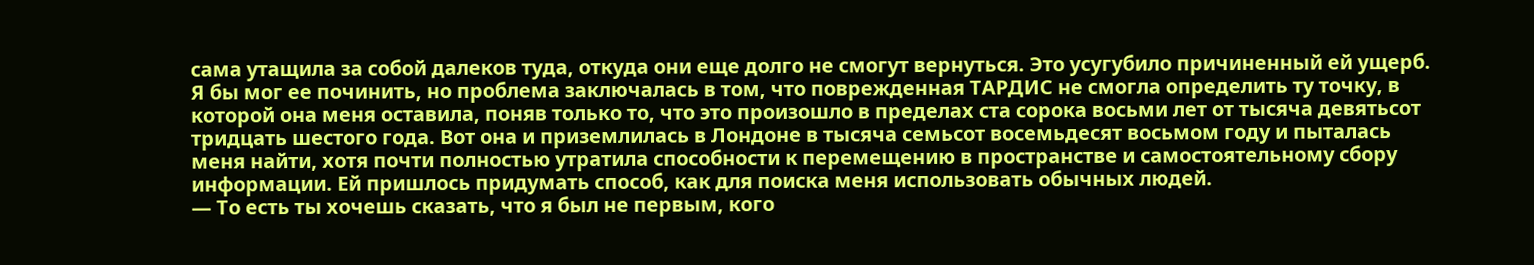сама утащила за собой далеков туда, откуда они еще долго не смогут вернуться. Это усугубило причиненный ей ущерб. Я бы мог ее починить, но проблема заключалась в том, что поврежденная ТАРДИС не смогла определить ту точку, в которой она меня оставила, поняв только то, что это произошло в пределах ста сорока восьми лет от тысяча девятьсот тридцать шестого года. Вот она и приземлилась в Лондоне в тысяча семьсот восемьдесят восьмом году и пыталась меня найти, хотя почти полностью утратила способности к перемещению в пространстве и самостоятельному сбору информации. Ей пришлось придумать способ, как для поиска меня использовать обычных людей.
— То есть ты хочешь сказать, что я был не первым, кого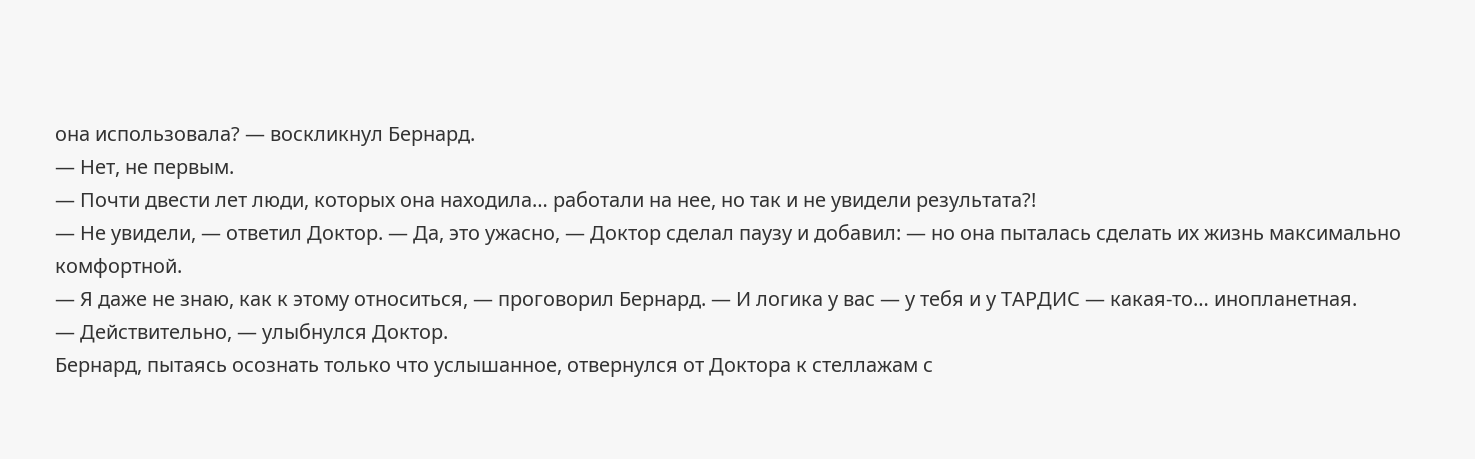она использовала? — воскликнул Бернард.
— Нет, не первым.
— Почти двести лет люди, которых она находила… работали на нее, но так и не увидели результата?!
— Не увидели, — ответил Доктор. — Да, это ужасно, — Доктор сделал паузу и добавил: — но она пыталась сделать их жизнь максимально комфортной.
— Я даже не знаю, как к этому относиться, — проговорил Бернард. — И логика у вас — у тебя и у ТАРДИС — какая-то… инопланетная.
— Действительно, — улыбнулся Доктор.
Бернард, пытаясь осознать только что услышанное, отвернулся от Доктора к стеллажам с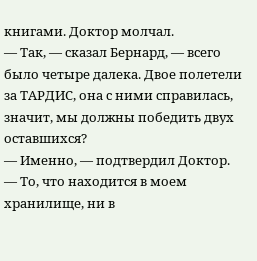книгами. Доктор молчал.
— Так, — сказал Бернард, — всего было четыре далека. Двое полетели за ТАРДИС, она с ними справилась, значит, мы должны победить двух оставшихся?
— Именно, — подтвердил Доктор. — То, что находится в моем хранилище, ни в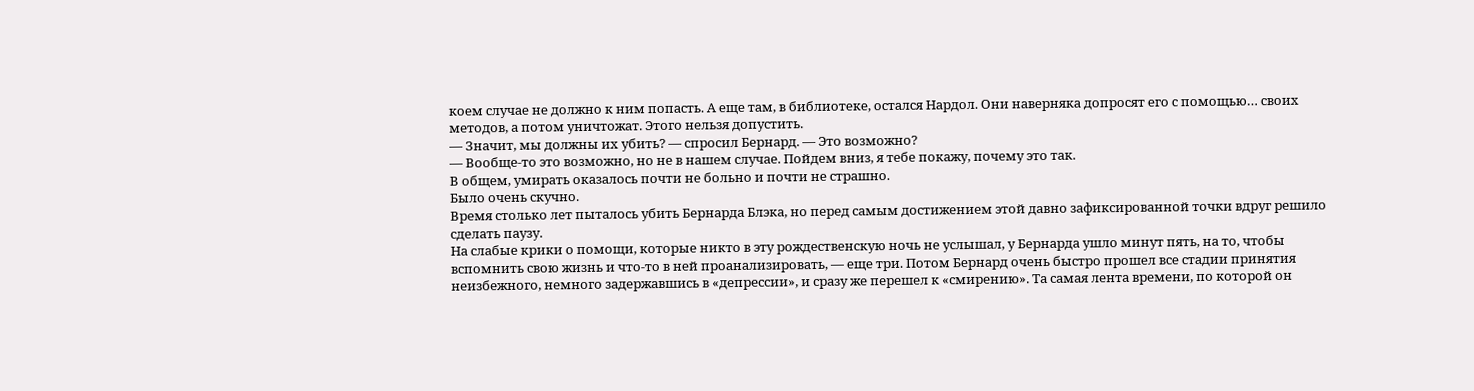коем случае не должно к ним попасть. А еще там, в библиотеке, остался Нардол. Они наверняка допросят его с помощью… своих методов, а потом уничтожат. Этого нельзя допустить.
— Значит, мы должны их убить? — спросил Бернард. — Это возможно?
— Вообще-то это возможно, но не в нашем случае. Пойдем вниз, я тебе покажу, почему это так.
В общем, умирать оказалось почти не больно и почти не страшно.
Было очень скучно.
Время столько лет пыталось убить Бернарда Блэка, но перед самым достижением этой давно зафиксированной точки вдруг решило сделать паузу.
На слабые крики о помощи, которые никто в эту рождественскую ночь не услышал, у Бернарда ушло минут пять, на то, чтобы вспомнить свою жизнь и что-то в ней проанализировать, — еще три. Потом Бернард очень быстро прошел все стадии принятия неизбежного, немного задержавшись в «депрессии», и сразу же перешел к «смирению». Та самая лента времени, по которой он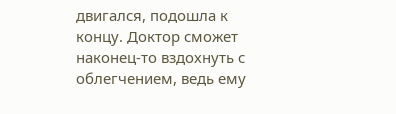двигался, подошла к концу. Доктор сможет наконец-то вздохнуть с облегчением, ведь ему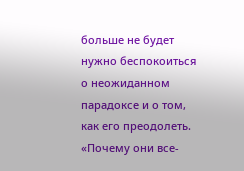больше не будет нужно беспокоиться о неожиданном парадоксе и о том, как его преодолеть.
«Почему они все-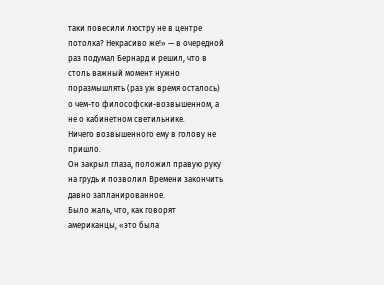таки повесили люстру не в центре потолка? Некрасиво же!» — в очередной раз подумал Бернард и решил, что в столь важный момент нужно поразмышлять (раз уж время осталось) о чем-то философски-возвышенном, а не о кабинетном светильнике.
Ничего возвышенного ему в голову не пришло.
Он закрыл глаза, положил правую руку на грудь и позволил Времени закончить давно запланированное.
Было жаль, что, как говорят американцы, «это была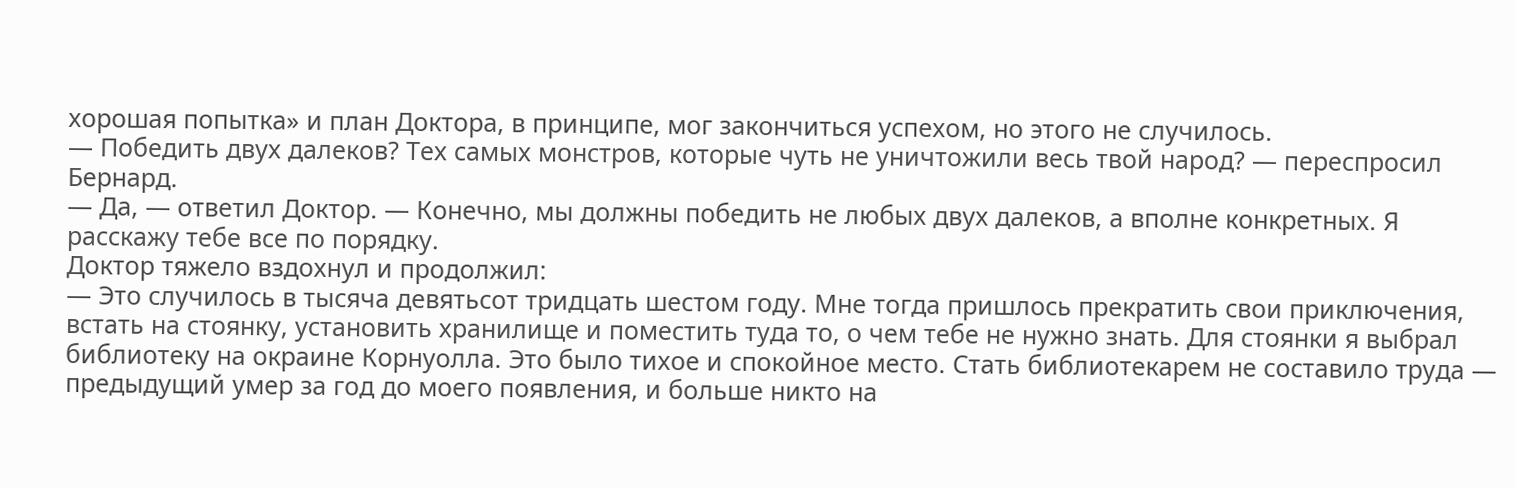хорошая попытка» и план Доктора, в принципе, мог закончиться успехом, но этого не случилось.
— Победить двух далеков? Тех самых монстров, которые чуть не уничтожили весь твой народ? — переспросил Бернард.
— Да, — ответил Доктор. — Конечно, мы должны победить не любых двух далеков, а вполне конкретных. Я расскажу тебе все по порядку.
Доктор тяжело вздохнул и продолжил:
— Это случилось в тысяча девятьсот тридцать шестом году. Мне тогда пришлось прекратить свои приключения, встать на стоянку, установить хранилище и поместить туда то, о чем тебе не нужно знать. Для стоянки я выбрал библиотеку на окраине Корнуолла. Это было тихое и спокойное место. Стать библиотекарем не составило труда — предыдущий умер за год до моего появления, и больше никто на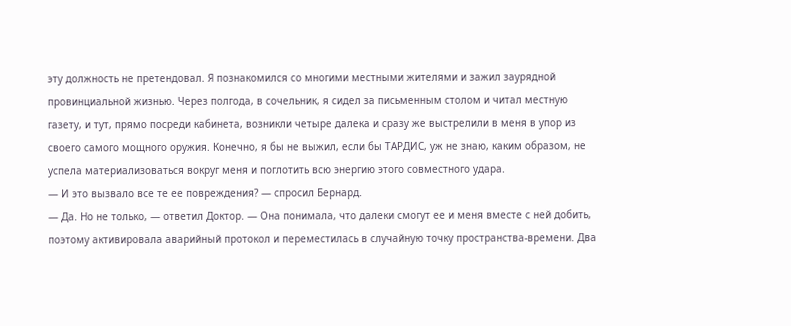эту должность не претендовал. Я познакомился со многими местными жителями и зажил заурядной провинциальной жизнью. Через полгода, в сочельник, я сидел за письменным столом и читал местную газету, и тут, прямо посреди кабинета, возникли четыре далека и сразу же выстрелили в меня в упор из своего самого мощного оружия. Конечно, я бы не выжил, если бы ТАРДИС, уж не знаю, каким образом, не успела материализоваться вокруг меня и поглотить всю энергию этого совместного удара.
— И это вызвало все те ее повреждения? — спросил Бернард.
— Да. Но не только, — ответил Доктор. — Она понимала, что далеки смогут ее и меня вместе с ней добить, поэтому активировала аварийный протокол и переместилась в случайную точку пространства-времени. Два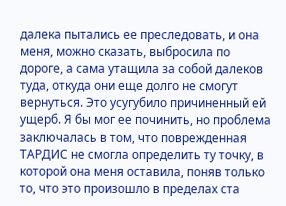далека пытались ее преследовать, и она меня, можно сказать, выбросила по дороге, а сама утащила за собой далеков туда, откуда они еще долго не смогут вернуться. Это усугубило причиненный ей ущерб. Я бы мог ее починить, но проблема заключалась в том, что поврежденная ТАРДИС не смогла определить ту точку, в которой она меня оставила, поняв только то, что это произошло в пределах ста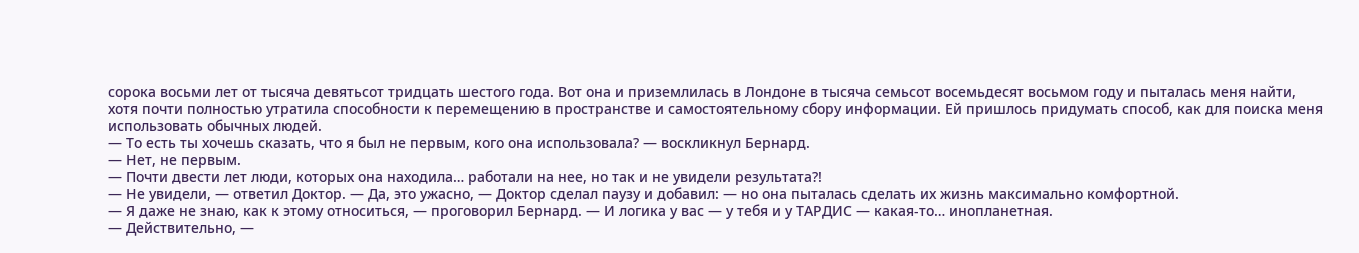сорока восьми лет от тысяча девятьсот тридцать шестого года. Вот она и приземлилась в Лондоне в тысяча семьсот восемьдесят восьмом году и пыталась меня найти, хотя почти полностью утратила способности к перемещению в пространстве и самостоятельному сбору информации. Ей пришлось придумать способ, как для поиска меня использовать обычных людей.
— То есть ты хочешь сказать, что я был не первым, кого она использовала? — воскликнул Бернард.
— Нет, не первым.
— Почти двести лет люди, которых она находила… работали на нее, но так и не увидели результата?!
— Не увидели, — ответил Доктор. — Да, это ужасно, — Доктор сделал паузу и добавил: — но она пыталась сделать их жизнь максимально комфортной.
— Я даже не знаю, как к этому относиться, — проговорил Бернард. — И логика у вас — у тебя и у ТАРДИС — какая-то… инопланетная.
— Действительно, —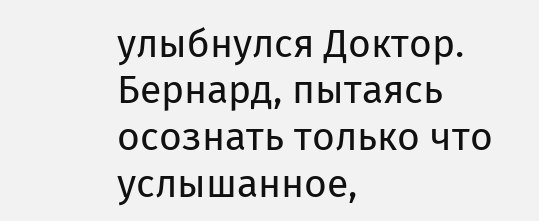улыбнулся Доктор.
Бернард, пытаясь осознать только что услышанное,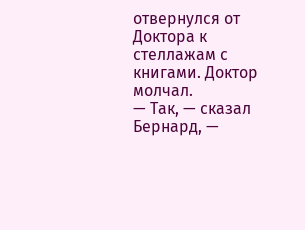отвернулся от Доктора к стеллажам с книгами. Доктор молчал.
— Так, — сказал Бернард, —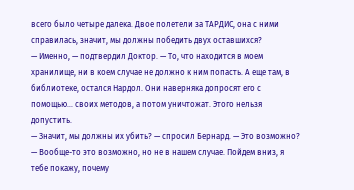всего было четыре далека. Двое полетели за ТАРДИС, она с ними справилась, значит, мы должны победить двух оставшихся?
— Именно, — подтвердил Доктор. — То, что находится в моем хранилище, ни в коем случае не должно к ним попасть. А еще там, в библиотеке, остался Нардол. Они наверняка допросят его с помощью… своих методов, а потом уничтожат. Этого нельзя допустить.
— Значит, мы должны их убить? — спросил Бернард. — Это возможно?
— Вообще-то это возможно, но не в нашем случае. Пойдем вниз, я тебе покажу, почему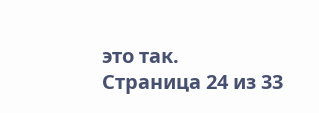это так.
Страница 24 из 33